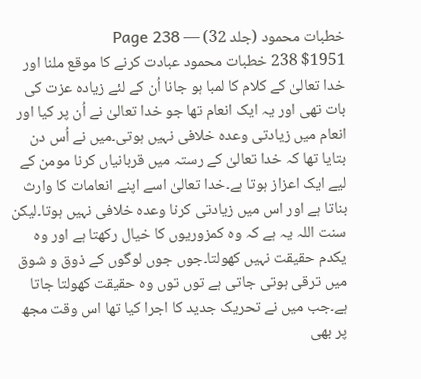خطبات محمود (جلد 32) — Page 238
$1951 238 خطبات محمود عبادت کرنے کا موقع ملنا اور خدا تعالیٰ کے کلام کا لمبا ہو جانا اُن کے لئے زیادہ عزت کی بات تھی اور یہ ایک انعام تھا جو خدا تعالیٰ نے اُن پر کیا اور انعام میں زیادتی وعدہ خلافی نہیں ہوتی۔میں نے اُس دن بتایا تھا کہ خدا تعالیٰ کے رستہ میں قربانیاں کرنا مومن کے لیے ایک اعزاز ہوتا ہے۔خدا تعالیٰ اسے اپنے انعامات کا وارث بناتا ہے اور اس میں زیادتی کرنا وعدہ خلافی نہیں ہوتا۔لیکن سنت اللہ یہ ہے کہ وہ کمزوریوں کا خیال رکھتا ہے اور وہ یکدم حقیقت نہیں کھولتا۔جوں جوں لوگوں کے ذوق و شوق میں ترقی ہوتی جاتی ہے توں توں وہ حقیقت کھولتا جاتا ہے۔جب میں نے تحریک جدید کا اجرا کیا تھا اس وقت مجھ پر بھی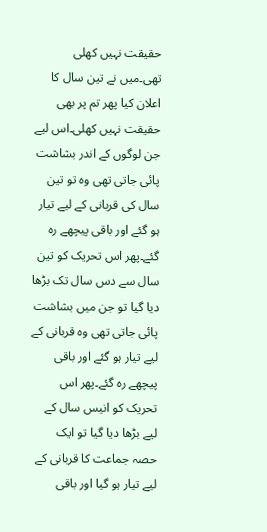حقیقت نہیں کھلی تھی۔میں نے تین سال کا اعلان کیا پھر تم پر بھی حقیقت نہیں کھلی۔اس لیے جن لوگوں کے اندر بشاشت پائی جاتی تھی وہ تو تین سال کی قربانی کے لیے تیار ہو گئے اور باقی پیچھے رہ گئے۔پھر اس تحریک کو تین سال سے دس سال تک بڑھا دیا گیا تو جن میں بشاشت پائی جاتی تھی وہ قربانی کے لیے تیار ہو گئے اور باقی پیچھے رہ گئے۔پھر اس تحریک کو انیس سال کے لیے بڑھا دیا گیا تو ایک حصہ جماعت کا قربانی کے لیے تیار ہو گیا اور باقی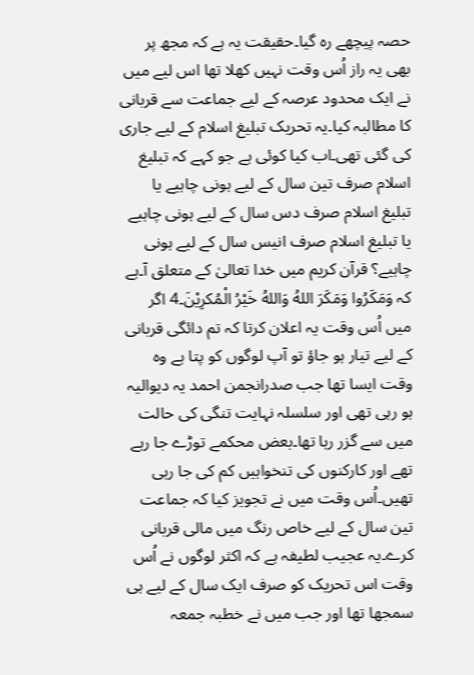حصہ پیچھے رہ گیا۔حقیقت یہ ہے کہ مجھ پر بھی یہ راز اُس وقت نہیں کھلا تھا اس لیے میں نے ایک محدود عرصہ کے لیے جماعت سے قربانی کا مطالبہ کیا۔یہ تحریک تبلیغ اسلام کے لیے جاری کی گئی تھی۔اب کیا کوئی ہے جو کہے کہ تبلیغ اسلام صرف تین سال کے لیے ہونی چاہیے یا تبلیغ اسلام صرف دس سال کے لیے ہونی چاہیے یا تبلیغ اسلام صرف انیس سال کے لیے ہونی چاہیے؟ قرآن کریم میں خدا تعالیٰ کے متعلق آ۔ہے کہ وَمَكَرُوا وَمَكَرَ اللهُ وَاللهُ خَيْرُ الْمُكرِيْنَ۔4 اگر میں اُس وقت یہ اعلان کرتا کہ تم دائگی قربانی کے لیے تیار ہو جاؤ تو آپ لوگوں کو پتا ہے وہ وقت ایسا تھا جب صدرانجمن احمد یہ دیوالیہ ہو رہی تھی اور سلسلہ نہایت تنگی کی حالت میں سے گزر رہا تھا۔بعض محکمے توڑے جا رہے تھے اور کارکنوں کی تنخواہیں کم کی جا رہی تھیں۔اُس وقت میں نے تجویز کیا کہ جماعت تین سال کے لیے خاص رنگ میں مالی قربانی کرے۔یہ عجیب لطیفہ ہے کہ اکثر لوگوں نے اُس وقت اس تحریک کو صرف ایک سال کے لیے ہی سمجھا تھا اور جب میں نے خطبہ جمعہ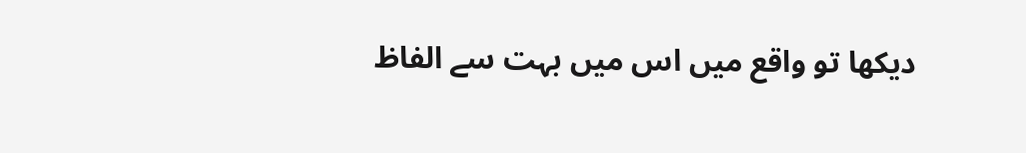دیکھا تو واقع میں اس میں بہت سے الفاظ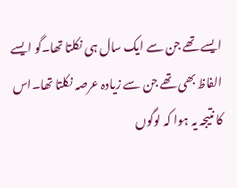ایسے تھے جن سے ایک سال ہی نکلتا تھا۔گو ایسے الفاظ بھی تھے جن سے زیادہ عرصہ نکلتا تھا۔اس کا نتیجہ یہ ہوا کہ لوگوں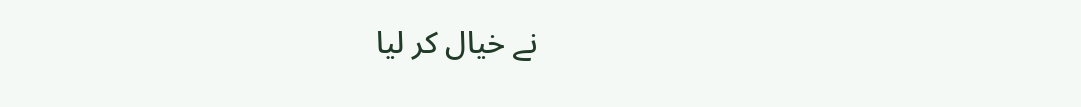نے خیال کر لیا